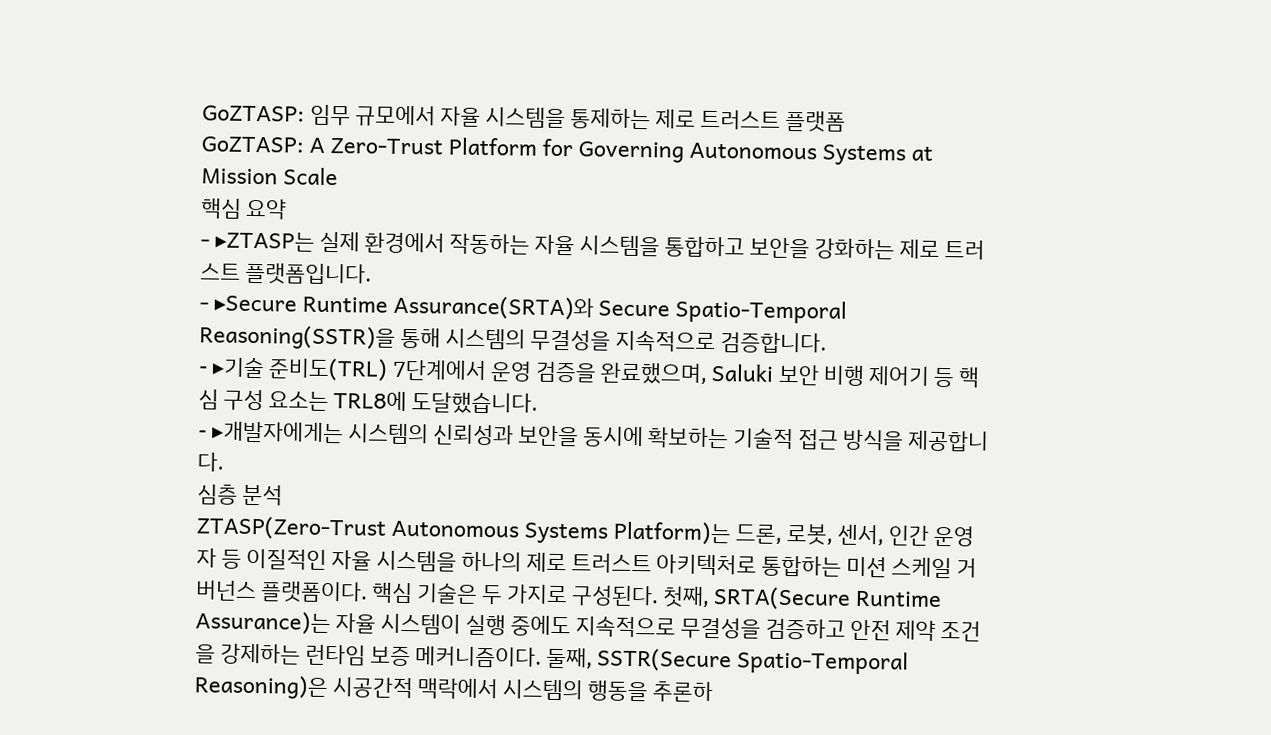GoZTASP: 임무 규모에서 자율 시스템을 통제하는 제로 트러스트 플랫폼
GoZTASP: A Zero-Trust Platform for Governing Autonomous Systems at Mission Scale
핵심 요약
- ▸ZTASP는 실제 환경에서 작동하는 자율 시스템을 통합하고 보안을 강화하는 제로 트러스트 플랫폼입니다.
- ▸Secure Runtime Assurance(SRTA)와 Secure Spatio-Temporal Reasoning(SSTR)을 통해 시스템의 무결성을 지속적으로 검증합니다.
- ▸기술 준비도(TRL) 7단계에서 운영 검증을 완료했으며, Saluki 보안 비행 제어기 등 핵심 구성 요소는 TRL8에 도달했습니다.
- ▸개발자에게는 시스템의 신뢰성과 보안을 동시에 확보하는 기술적 접근 방식을 제공합니다.
심층 분석
ZTASP(Zero-Trust Autonomous Systems Platform)는 드론, 로봇, 센서, 인간 운영자 등 이질적인 자율 시스템을 하나의 제로 트러스트 아키텍처로 통합하는 미션 스케일 거버넌스 플랫폼이다. 핵심 기술은 두 가지로 구성된다. 첫째, SRTA(Secure Runtime Assurance)는 자율 시스템이 실행 중에도 지속적으로 무결성을 검증하고 안전 제약 조건을 강제하는 런타임 보증 메커니즘이다. 둘째, SSTR(Secure Spatio-Temporal Reasoning)은 시공간적 맥락에서 시스템의 행동을 추론하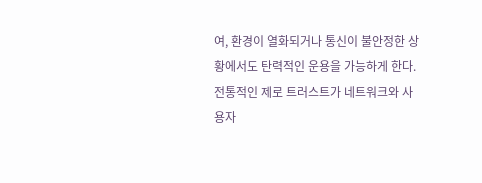여, 환경이 열화되거나 통신이 불안정한 상황에서도 탄력적인 운용을 가능하게 한다. 전통적인 제로 트러스트가 네트워크와 사용자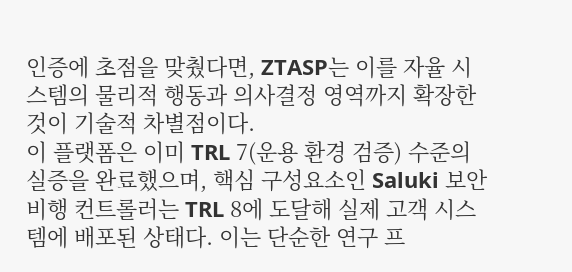인증에 초점을 맞췄다면, ZTASP는 이를 자율 시스템의 물리적 행동과 의사결정 영역까지 확장한 것이 기술적 차별점이다.
이 플랫폼은 이미 TRL 7(운용 환경 검증) 수준의 실증을 완료했으며, 핵심 구성요소인 Saluki 보안 비행 컨트롤러는 TRL 8에 도달해 실제 고객 시스템에 배포된 상태다. 이는 단순한 연구 프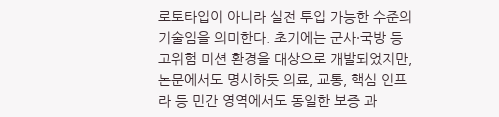로토타입이 아니라 실전 투입 가능한 수준의 기술임을 의미한다. 초기에는 군사·국방 등 고위험 미션 환경을 대상으로 개발되었지만, 논문에서도 명시하듯 의료, 교통, 핵심 인프라 등 민간 영역에서도 동일한 보증 과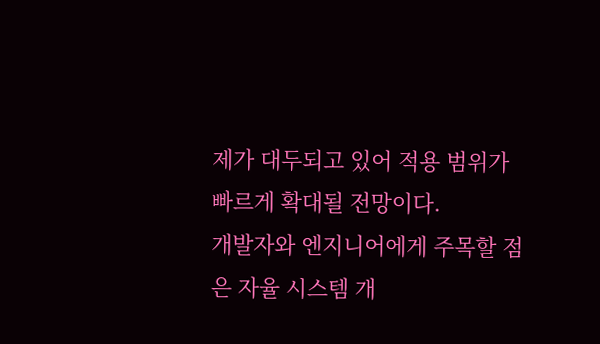제가 대두되고 있어 적용 범위가 빠르게 확대될 전망이다.
개발자와 엔지니어에게 주목할 점은 자율 시스템 개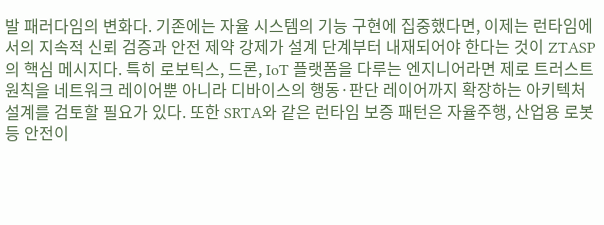발 패러다임의 변화다. 기존에는 자율 시스템의 기능 구현에 집중했다면, 이제는 런타임에서의 지속적 신뢰 검증과 안전 제약 강제가 설계 단계부터 내재되어야 한다는 것이 ZTASP의 핵심 메시지다. 특히 로보틱스, 드론, IoT 플랫폼을 다루는 엔지니어라면 제로 트러스트 원칙을 네트워크 레이어뿐 아니라 디바이스의 행동·판단 레이어까지 확장하는 아키텍처 설계를 검토할 필요가 있다. 또한 SRTA와 같은 런타임 보증 패턴은 자율주행, 산업용 로봇 등 안전이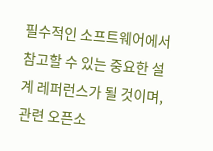필수적인 소프트웨어에서 참고할 수 있는 중요한 설계 레퍼런스가 될 것이며, 관련 오픈소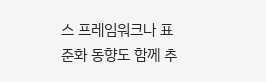스 프레임워크나 표준화 동향도 함께 추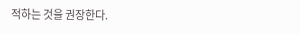적하는 것을 권장한다.